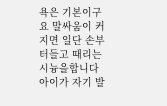욕은 기본이구요 말싸움이 커지면 일단 손부터들고 때리는 시늉을합니다 아이가 자기 발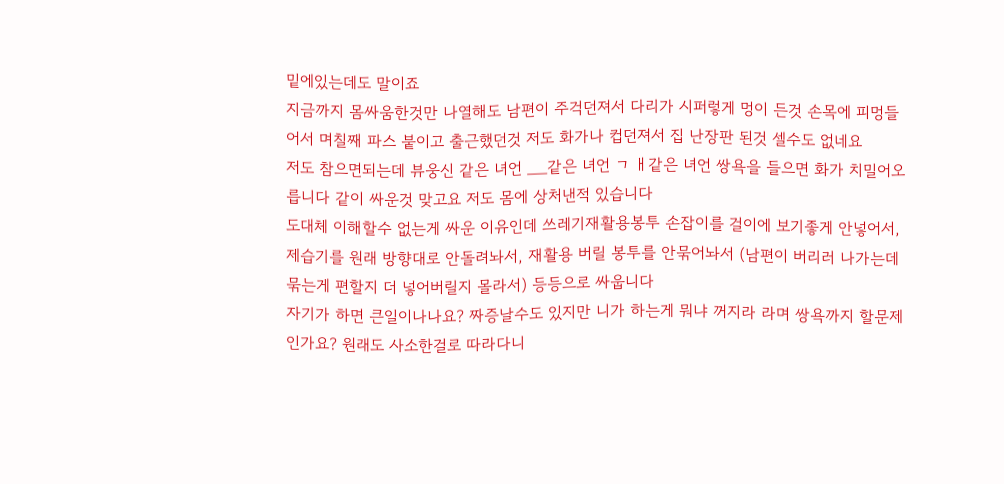밑에있는데도 말이죠
지금까지 몸싸움한것만 나열해도 남편이 주걱던져서 다리가 시퍼렇게 멍이 든것 손목에 피멍들어서 며칠째 파스 붙이고 출근했던것 저도 화가나 컵던져서 집 난장판 된것 셀수도 없네요
저도 참으면되는데 뷰웅신 같은 녀언 __같은 녀언 ㄱ ㅐ같은 녀언 쌍욕을 들으면 화가 치밀어오릅니다 같이 싸운것 맞고요 저도 몸에 상처낸적 있습니다
도대체 이해할수 없는게 싸운 이유인데 쓰레기재활용봉투 손잡이를 걸이에 보기좋게 안넣어서, 제습기를 원래 방향대로 안돌려놔서, 재활용 버릴 봉투를 안묶어놔서 (남편이 버리러 나가는데 묶는게 편할지 더 넣어버릴지 몰라서) 등등으로 싸웁니다
자기가 하면 큰일이나나요? 짜증날수도 있지만 니가 하는게 뭐냐 꺼지라 라며 쌍욕까지 할문제 인가요? 원래도 사소한걸로 따라다니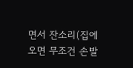면서 잔소리(집에오면 무조건 손발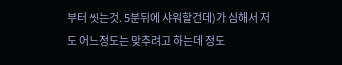부터 씻는것. 5분뒤에 샤워할건데)가 심해서 저도 어느정도는 맞추려고 하는데 정도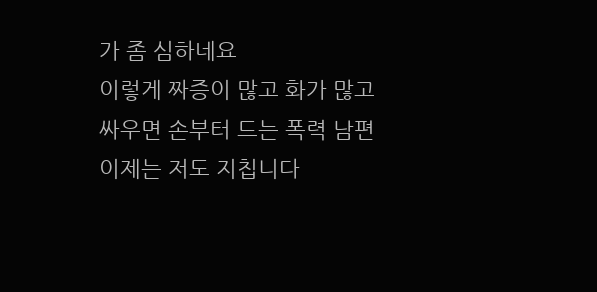가 좀 심하네요
이렇게 짜증이 많고 화가 많고 싸우면 손부터 드는 폭력 남편 이제는 저도 지칩니다